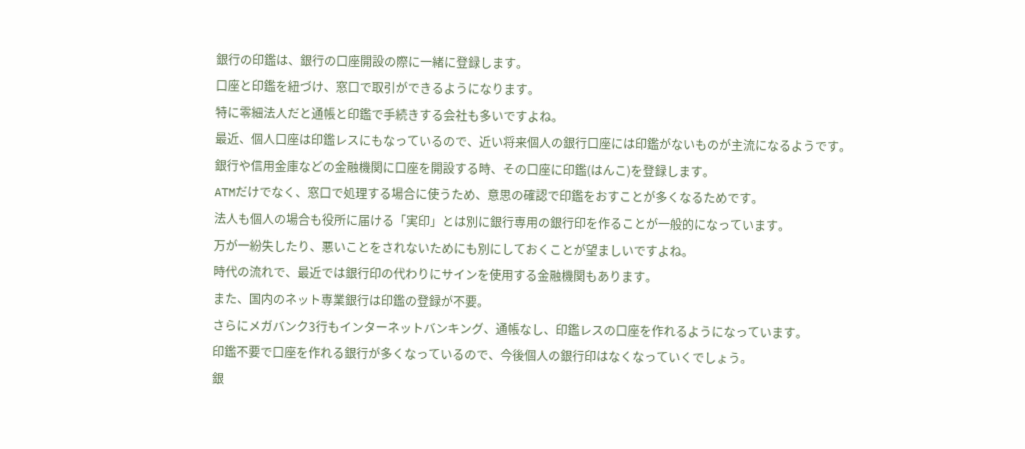銀行の印鑑は、銀行の口座開設の際に一緒に登録します。
口座と印鑑を紐づけ、窓口で取引ができるようになります。
特に零細法人だと通帳と印鑑で手続きする会社も多いですよね。
最近、個人口座は印鑑レスにもなっているので、近い将来個人の銀行口座には印鑑がないものが主流になるようです。
銀行や信用金庫などの金融機関に口座を開設する時、その口座に印鑑(はんこ)を登録します。
ATMだけでなく、窓口で処理する場合に使うため、意思の確認で印鑑をおすことが多くなるためです。
法人も個人の場合も役所に届ける「実印」とは別に銀行専用の銀行印を作ることが一般的になっています。
万が一紛失したり、悪いことをされないためにも別にしておくことが望ましいですよね。
時代の流れで、最近では銀行印の代わりにサインを使用する金融機関もあります。
また、国内のネット専業銀行は印鑑の登録が不要。
さらにメガバンク3行もインターネットバンキング、通帳なし、印鑑レスの口座を作れるようになっています。
印鑑不要で口座を作れる銀行が多くなっているので、今後個人の銀行印はなくなっていくでしょう。
銀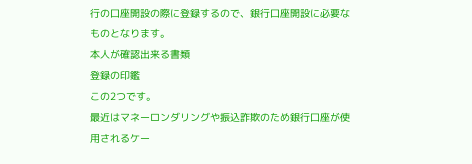行の口座開設の際に登録するので、銀行口座開設に必要なものとなります。
本人が確認出来る書類
登録の印鑑
この2つです。
最近はマネーロンダリングや振込詐欺のため銀行口座が使用されるケー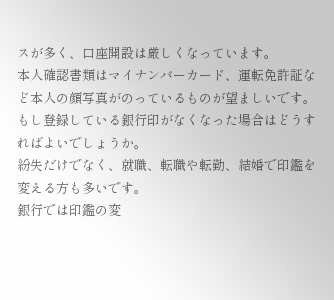スが多く、口座開設は厳しくなっています。
本人確認書類はマイナンバーカード、運転免許証など本人の顔写真がのっているものが望ましいです。
もし登録している銀行印がなくなった場合はどうすればよいでしょうか。
紛失だけでなく、就職、転職や転勤、結婚で印鑑を変える方も多いです。
銀行では印鑑の変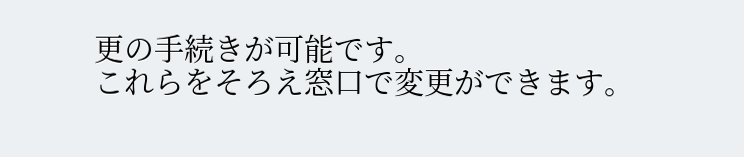更の手続きが可能です。
これらをそろえ窓口で変更ができます。